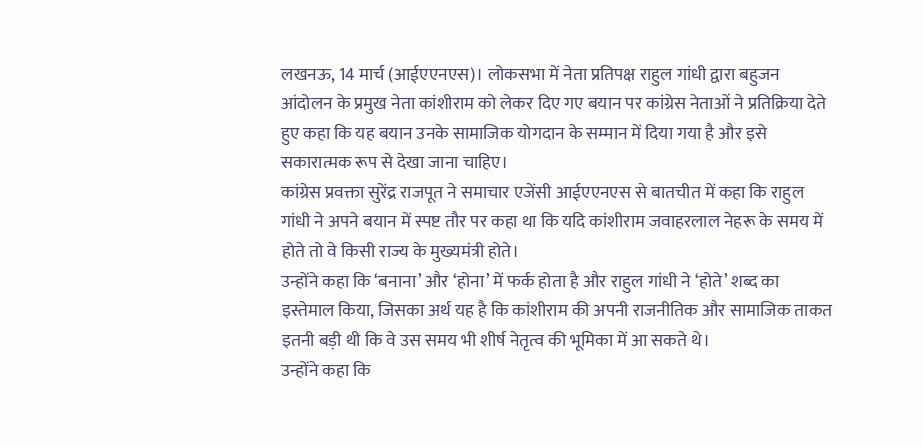लखनऊ, 14 मार्च (आईएएनएस)। लोकसभा में नेता प्रतिपक्ष राहुल गांधी द्वारा बहुजन आंदोलन के प्रमुख नेता कांशीराम को लेकर दिए गए बयान पर कांग्रेस नेताओं ने प्रतिक्रिया देते हुए कहा कि यह बयान उनके सामाजिक योगदान के सम्मान में दिया गया है और इसे सकारात्मक रूप से देखा जाना चाहिए।
कांग्रेस प्रवक्ता सुरेंद्र राजपूत ने समाचार एजेंसी आईएएनएस से बातचीत में कहा कि राहुल गांधी ने अपने बयान में स्पष्ट तौर पर कहा था कि यदि कांशीराम जवाहरलाल नेहरू के समय में होते तो वे किसी राज्य के मुख्यमंत्री होते।
उन्होंने कहा कि ‘बनाना’ और ‘होना’ में फर्क होता है और राहुल गांधी ने ‘होते’ शब्द का इस्तेमाल किया, जिसका अर्थ यह है कि कांशीराम की अपनी राजनीतिक और सामाजिक ताकत इतनी बड़ी थी कि वे उस समय भी शीर्ष नेतृत्व की भूमिका में आ सकते थे।
उन्होंने कहा कि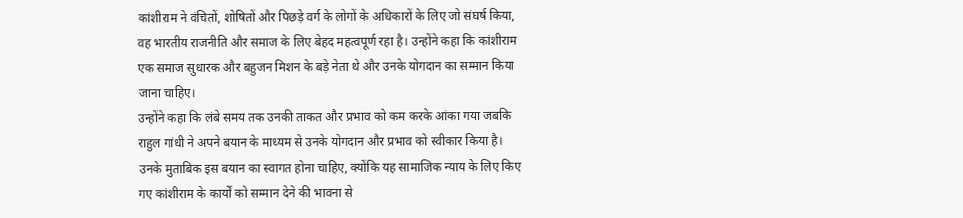कांशीराम ने वंचितों, शोषितों और पिछड़े वर्ग के लोगों के अधिकारों के लिए जो संघर्ष किया, वह भारतीय राजनीति और समाज के लिए बेहद महत्वपूर्ण रहा है। उन्होंने कहा कि कांशीराम एक समाज सुधारक और बहुजन मिशन के बड़े नेता थे और उनके योगदान का सम्मान किया जाना चाहिए।
उन्होंने कहा कि लंबे समय तक उनकी ताकत और प्रभाव को कम करके आंका गया जबकि राहुल गांधी ने अपने बयान के माध्यम से उनके योगदान और प्रभाव को स्वीकार किया है। उनके मुताबिक इस बयान का स्वागत होना चाहिए, क्योंकि यह सामाजिक न्याय के लिए किए गए कांशीराम के कार्यों को सम्मान देने की भावना से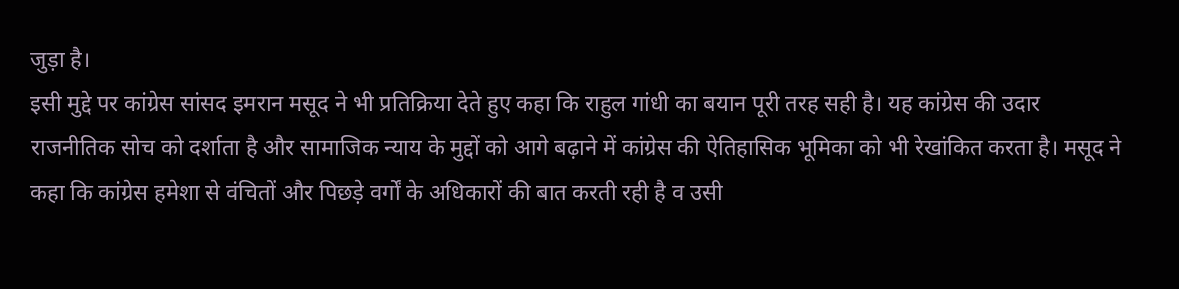जुड़ा है।
इसी मुद्दे पर कांग्रेस सांसद इमरान मसूद ने भी प्रतिक्रिया देते हुए कहा कि राहुल गांधी का बयान पूरी तरह सही है। यह कांग्रेस की उदार राजनीतिक सोच को दर्शाता है और सामाजिक न्याय के मुद्दों को आगे बढ़ाने में कांग्रेस की ऐतिहासिक भूमिका को भी रेखांकित करता है। मसूद ने कहा कि कांग्रेस हमेशा से वंचितों और पिछड़े वर्गों के अधिकारों की बात करती रही है व उसी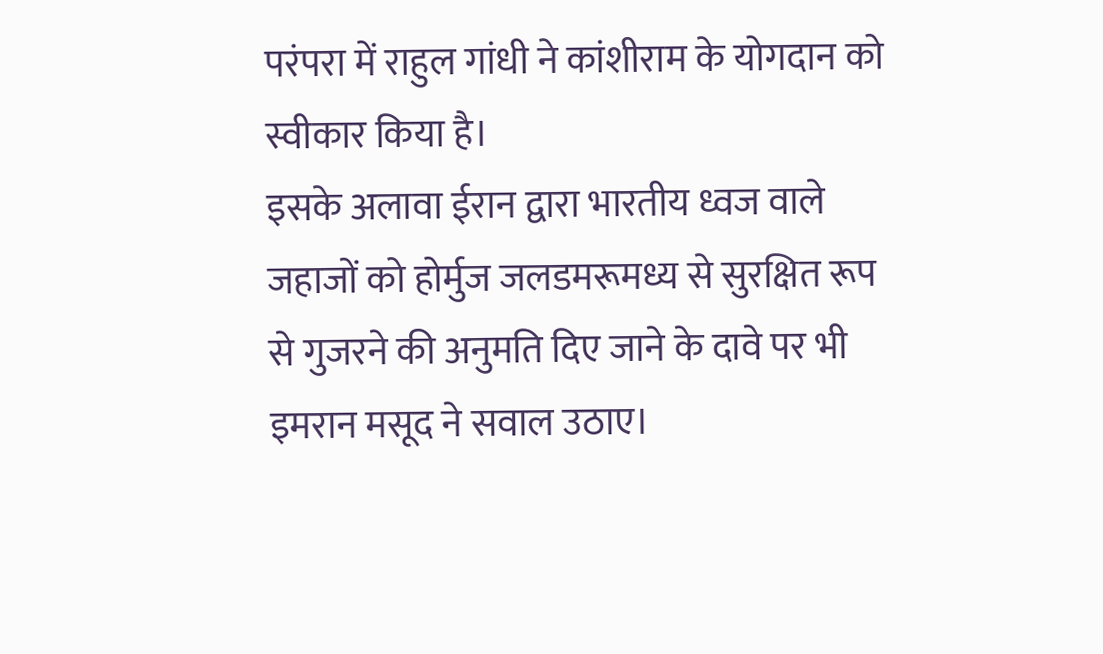परंपरा में राहुल गांधी ने कांशीराम के योगदान को स्वीकार किया है।
इसके अलावा ईरान द्वारा भारतीय ध्वज वाले जहाजों को होर्मुज जलडमरूमध्य से सुरक्षित रूप से गुजरने की अनुमति दिए जाने के दावे पर भी इमरान मसूद ने सवाल उठाए।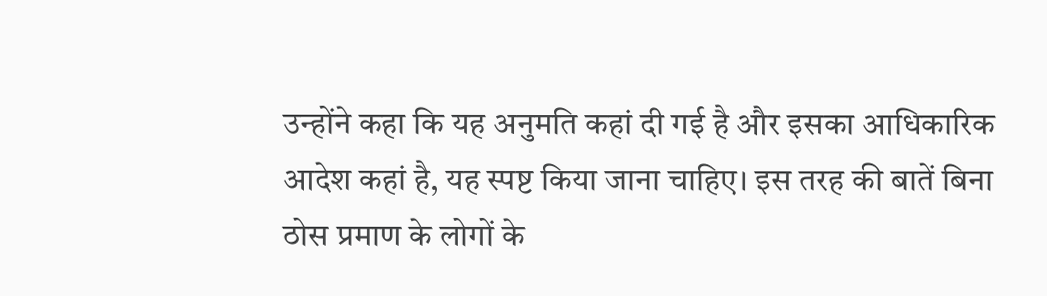उन्होंने कहा कि यह अनुमति कहां दी गई है और इसका आधिकारिक आदेश कहां है, यह स्पष्ट किया जाना चाहिए। इस तरह की बातें बिना ठोस प्रमाण के लोगों के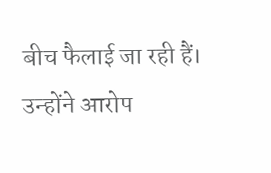बीच फैलाई जा रही हैं। उन्होंने आरोप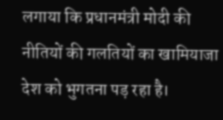लगाया कि प्रधानमंत्री मोदी की नीतियों की गलतियों का खामियाजा देश को भुगतना पड़ रहा है।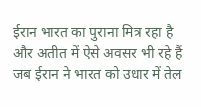ईरान भारत का पुराना मित्र रहा है और अतीत में ऐसे अवसर भी रहे हैं जब ईरान ने भारत को उधार में तेल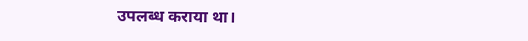उपलब्ध कराया था।